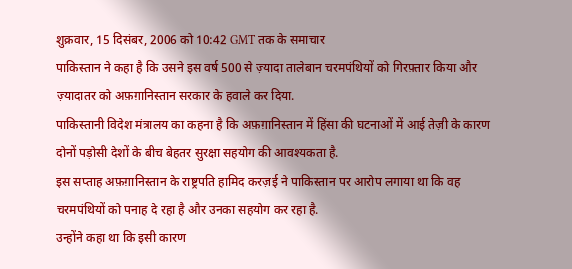शुक्रवार, 15 दिसंबर, 2006 को 10:42 GMT तक के समाचार
पाकिस्तान ने कहा है कि उसने इस वर्ष 500 से ज़्यादा तालेबान चरमपंथियों को गिरफ़्तार किया और ज़्यादातर को अफ़ग़ानिस्तान सरकार के हवाले कर दिया.
पाकिस्तानी विदेश मंत्रालय का कहना है कि अफ़ग़ानिस्तान में हिंसा की घटनाओं में आई तेज़ी के कारण दोनों पड़ोसी देशों के बीच बेहतर सुरक्षा सहयोग की आवश्यकता है.
इस सप्ताह अफ़ग़ानिस्तान के राष्ट्रपति हामिद करज़ई ने पाकिस्तान पर आरोप लगाया था कि वह चरमपंथियों को पनाह दे रहा है और उनका सहयोग कर रहा है.
उन्होंने कहा था कि इसी कारण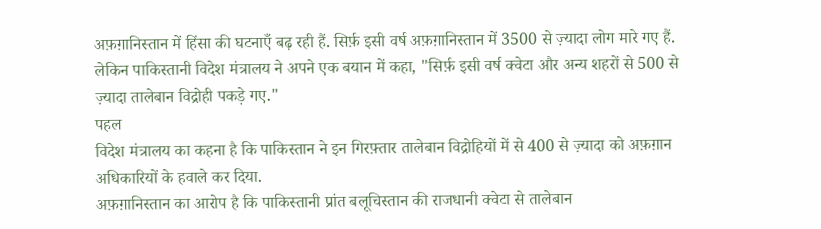अफ़ग़ानिस्तान में हिंसा की घटनाएँ बढ़ रही हैं. सिर्फ़ इसी वर्ष अफ़ग़ानिस्तान में 3500 से ज़्यादा लोग मारे गए हैं.
लेकिन पाकिस्तानी विदेश मंत्रालय ने अपने एक बयान में कहा, "सिर्फ़ इसी वर्ष क्वेटा और अन्य शहरों से 500 से ज़्यादा तालेबान विद्रोही पकड़े गए."
पहल
विदेश मंत्रालय का कहना है कि पाकिस्तान ने इन गिरफ़्तार तालेबान विद्रोहियों में से 400 से ज़्यादा को अफ़ग़ान अधिकारियों के हवाले कर दिया.
अफ़ग़ानिस्तान का आरोप है कि पाकिस्तानी प्रांत बलूचिस्तान की राजधानी क्वेटा से तालेबान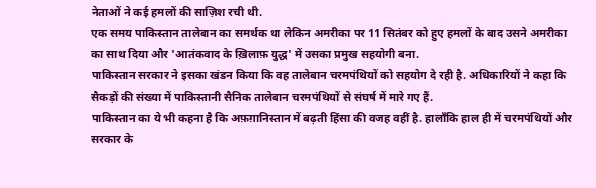नेताओं ने कई हमलों की साज़िश रची थी.
एक समय पाकिस्तान तालेबान का समर्थक था लेकिन अमरीका पर 11 सितंबर को हुए हमलों के बाद उसने अमरीका का साथ दिया और 'आतंकवाद के ख़िलाफ़ युद्ध' में उसका प्रमुख सहयोगी बना.
पाकिस्तान सरकार ने इसका खंडन किया कि वह तालेबान चरमपंथियों को सहयोग दे रही है. अधिकारियों ने कहा कि सैकड़ों की संख्या में पाकिस्तानी सैनिक तालेबान चरमपंथियों से संघर्ष में मारे गए हैं.
पाकिस्तान का ये भी कहना है कि अफ़ग़ानिस्तान में बढ़ती हिंसा की वजह वहीं है. हालाँकि हाल ही में चरमपंथियों और सरकार के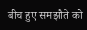बीच हुए समझौते को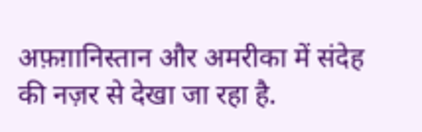अफ़ग़ानिस्तान और अमरीका में संदेह की नज़र से देखा जा रहा है.